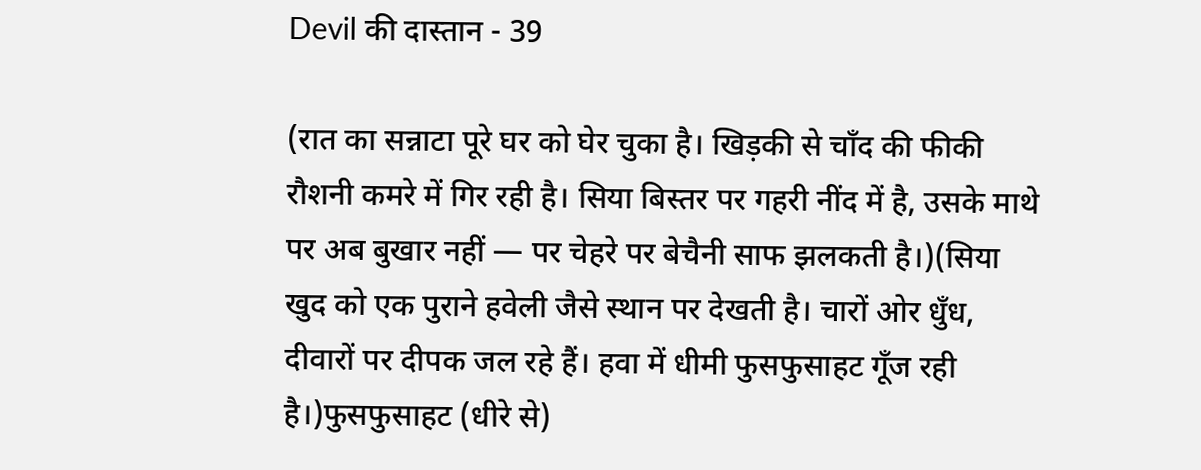Devil की दास्तान - 39

(रात का सन्नाटा पूरे घर को घेर चुका है। खिड़की से चाँद की फीकी रौशनी कमरे में गिर रही है। सिया बिस्तर पर गहरी नींद में है, उसके माथे पर अब बुखार नहीं — पर चेहरे पर बेचैनी साफ झलकती है।)(सिया खुद को एक पुराने हवेली जैसे स्थान पर देखती है। चारों ओर धुँध, दीवारों पर दीपक जल रहे हैं। हवा में धीमी फुसफुसाहट गूँज रही है।)फुसफुसाहट (धीरे से)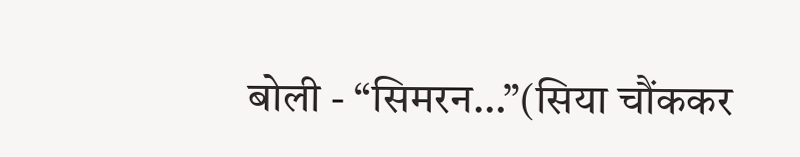बोली - “सिमरन…”(सिया चौंककर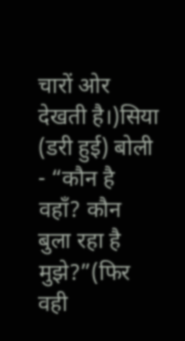चारों ओर देखती है।)सिया (डरी हुई) बोली - “कौन है वहाँ? कौन बुला रहा है मुझे?”(फिर वही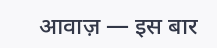आवाज़ — इस बार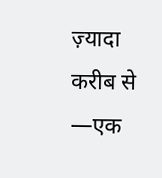ज़्यादा करीब से —एक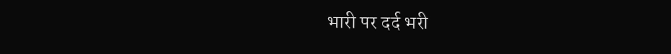भारी पर दर्द भरी